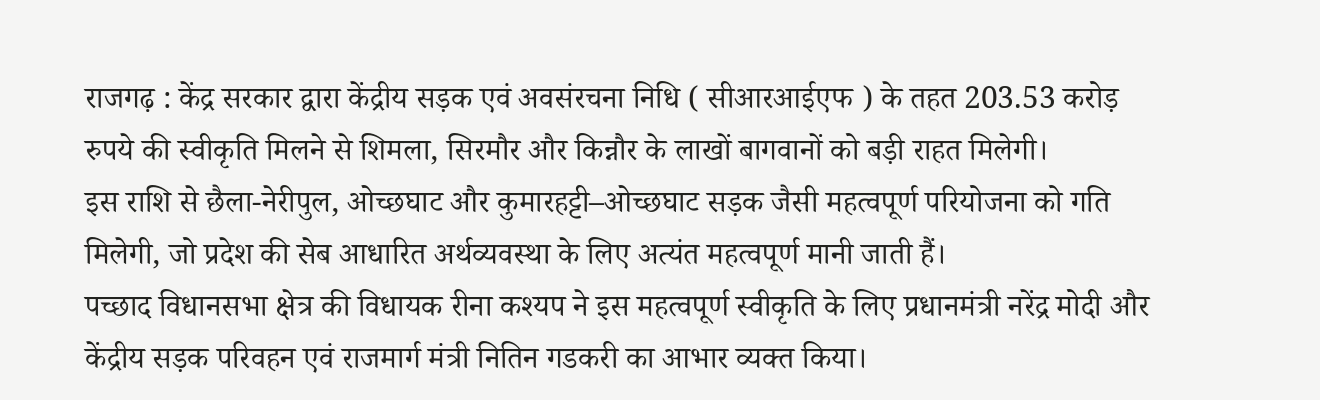राजगढ़ : केंद्र सरकार द्वारा केंद्रीय सड़क एवं अवसंरचना निधि ( सीआरआईएफ ) के तहत 203.53 करोड़ रुपये की स्वीकृति मिलने से शिमला, सिरमौर और किन्नौर के लाखों बागवानों को बड़ी राहत मिलेगी।
इस राशि से छैला-नेरीपुल, ओच्छघाट और कुमारहट्टी–ओच्छघाट सड़क जैसी महत्वपूर्ण परियोजना को गति मिलेगी, जो प्रदेश की सेब आधारित अर्थव्यवस्था के लिए अत्यंत महत्वपूर्ण मानी जाती हैं।
पच्छाद विधानसभा क्षेत्र की विधायक रीना कश्यप ने इस महत्वपूर्ण स्वीकृति के लिए प्रधानमंत्री नरेंद्र मोदी और केंद्रीय सड़क परिवहन एवं राजमार्ग मंत्री नितिन गडकरी का आभार व्यक्त किया।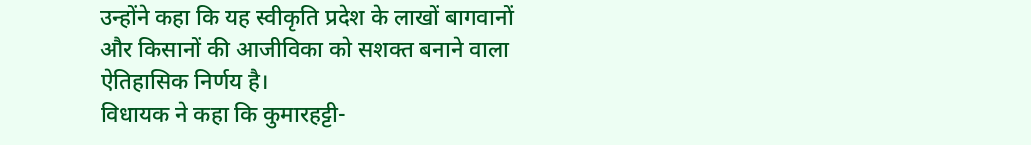उन्होंने कहा कि यह स्वीकृति प्रदेश के लाखों बागवानों और किसानों की आजीविका को सशक्त बनाने वाला ऐतिहासिक निर्णय है।
विधायक ने कहा कि कुमारहट्टी-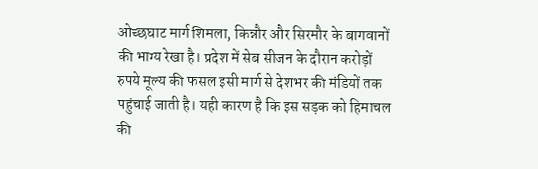ओच्छघाट मार्ग शिमला, किन्नौर और सिरमौर के बागवानों की भाग्य रेखा है। प्रदेश में सेब सीजन के दौरान करोड़ों रुपये मूल्य की फसल इसी मार्ग से देशभर की मंडियों तक पहुंचाई जाती है। यही कारण है कि इस सड़क को हिमाचल की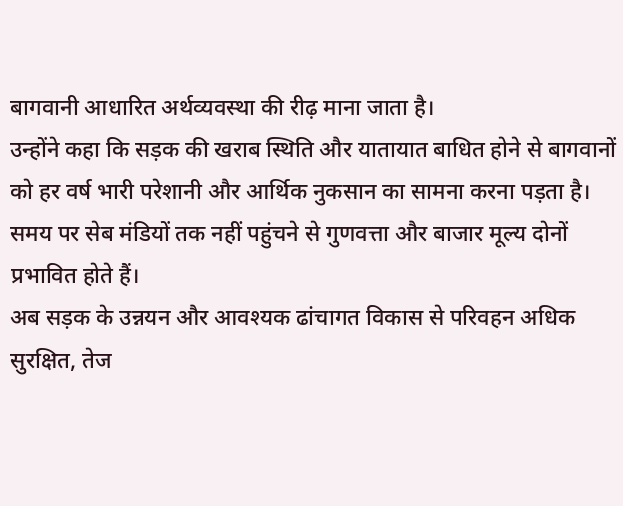बागवानी आधारित अर्थव्यवस्था की रीढ़ माना जाता है।
उन्होंने कहा कि सड़क की खराब स्थिति और यातायात बाधित होने से बागवानों को हर वर्ष भारी परेशानी और आर्थिक नुकसान का सामना करना पड़ता है। समय पर सेब मंडियों तक नहीं पहुंचने से गुणवत्ता और बाजार मूल्य दोनों प्रभावित होते हैं।
अब सड़क के उन्नयन और आवश्यक ढांचागत विकास से परिवहन अधिक सुरक्षित, तेज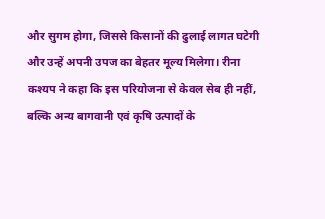और सुगम होगा, जिससे किसानों की ढुलाई लागत घटेगी और उन्हें अपनी उपज का बेहतर मूल्य मिलेगा। रीना कश्यप ने कहा कि इस परियोजना से केवल सेब ही नहीं, बल्कि अन्य बागवानी एवं कृषि उत्पादों के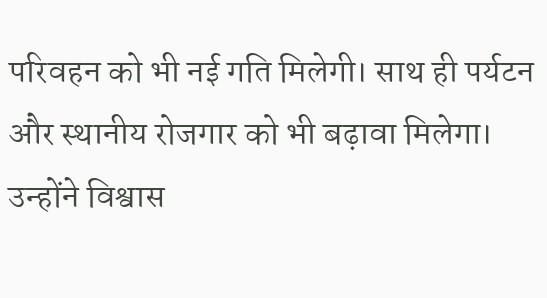परिवहन को भी नई गति मिलेगी। साथ ही पर्यटन और स्थानीय रोजगार को भी बढ़ावा मिलेगा।
उन्होंने विश्वास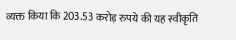व्यक्त किया कि 203.53 करोड़ रुपये की यह स्वीकृति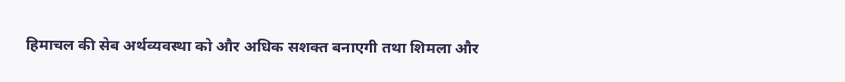हिमाचल की सेब अर्थव्यवस्था को और अधिक सशक्त बनाएगी तथा शिमला और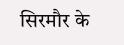सिरमौर के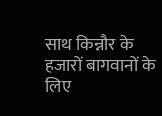साथ किन्नौर के हजारों बागवानों के लिए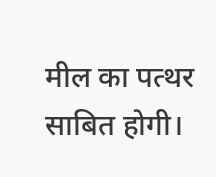मील का पत्थर साबित होगी।